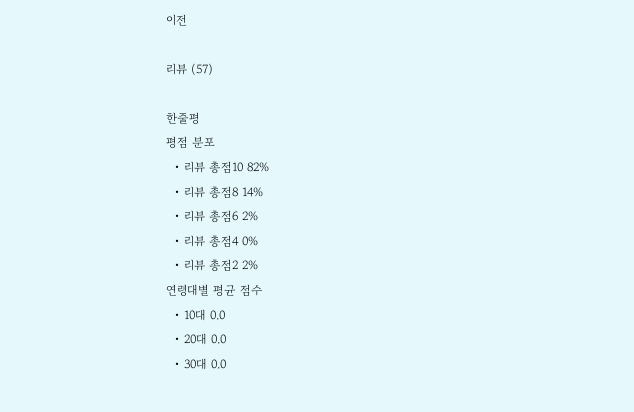이전

리뷰 (57)

한줄평
평점 분포
  • 리뷰 총점10 82%
  • 리뷰 총점8 14%
  • 리뷰 총점6 2%
  • 리뷰 총점4 0%
  • 리뷰 총점2 2%
연령대별 평균 점수
  • 10대 0.0
  • 20대 0.0
  • 30대 0.0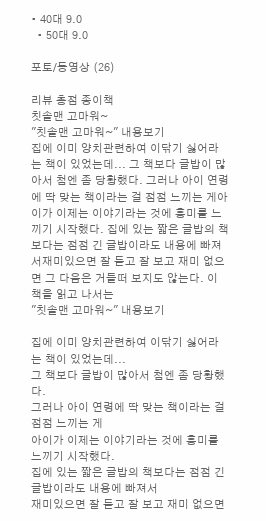• 40대 9.0
  • 50대 9.0

포토/동영상 (26)

리뷰 총점 종이책
칫솔맨 고마워~
"칫솔맨 고마워~" 내용보기
집에 이미 양치관련하여 이닦기 싫어라는 책이 있었는데... 그 책보다 글밥이 많아서 첨엔 좀 당황했다. 그러나 아이 연령에 딱 맞는 책이라는 걸 점점 느끼는 게아이가 이제는 이야기라는 것에 흥미를 느끼기 시작했다. 집에 있는 짧은 글밥의 책보다는 점점 긴 글밥이라도 내용에 빠져서재미있으면 잘 듣고 잘 보고 재미 없으면 그 다음은 거들떠 보지도 않는다. 이 책을 읽고 나서는
"칫솔맨 고마워~" 내용보기

집에 이미 양치관련하여 이닦기 싫어라는 책이 있었는데...
그 책보다 글밥이 많아서 첨엔 좀 당황했다.
그러나 아이 연령에 딱 맞는 책이라는 걸 점점 느끼는 게
아이가 이제는 이야기라는 것에 흥미를 느끼기 시작했다.
집에 있는 짧은 글밥의 책보다는 점점 긴 글밥이라도 내용에 빠져서
재미있으면 잘 듣고 잘 보고 재미 없으면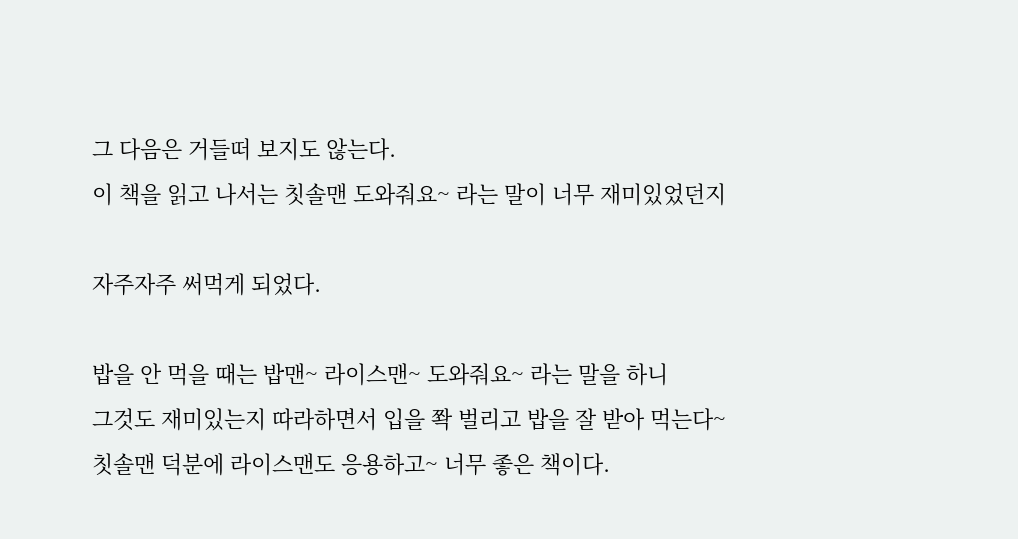그 다음은 거들떠 보지도 않는다.
이 책을 읽고 나서는 칫솔맨 도와줘요~ 라는 말이 너무 재미있었던지

자주자주 써먹게 되었다.

밥을 안 먹을 때는 밥맨~ 라이스맨~ 도와줘요~ 라는 말을 하니
그것도 재미있는지 따라하면서 입을 쫙 벌리고 밥을 잘 받아 먹는다~
칫솔맨 덕분에 라이스맨도 응용하고~ 너무 좋은 책이다.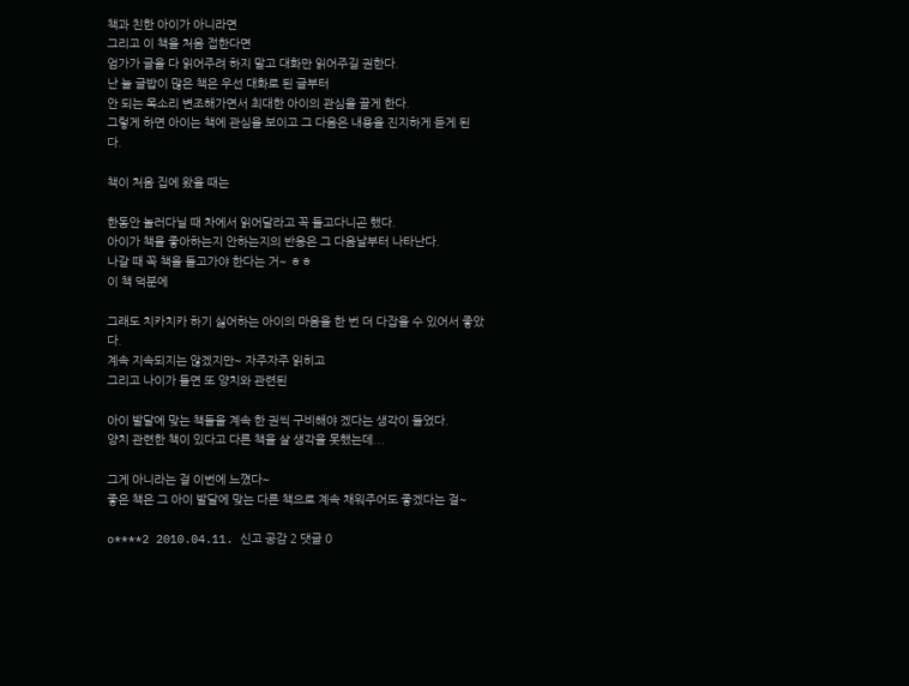책과 친한 아이가 아니라면
그리고 이 책을 처음 접한다면
엄가가 글을 다 읽어주려 하지 말고 대화만 읽어주길 권한다.
난 늘 글밥이 많은 책은 우선 대화로 된 글부터
안 되는 목소리 변조해가면서 최대한 아이의 관심을 끌게 한다.
그렇게 하면 아이는 책에 관심을 보이고 그 다음은 내용을 진지하게 듣게 된다.

책이 처음 집에 왔을 때는

한동안 놀러다닐 때 차에서 읽어달라고 꼭 들고다니곤 했다.
아이가 책을 좋아하는지 안하는지의 반응은 그 다음날부터 나타난다.
나갈 때 꼭 책을 들고가야 한다는 거~ ㅎㅎ
이 책 덕분에

그래도 치카치카 하기 싫어하는 아이의 마음을 한 번 더 다잡을 수 있어서 좋았다.
계속 지속되지는 않겠지만~ 자주자주 읽히고
그리고 나이가 들면 또 양치와 관련된

아이 발달에 맞는 책들을 계속 한 권씩 구비해야 겠다는 생각이 들었다.
양치 관련한 책이 있다고 다른 책을 살 생각을 못했는데...

그게 아니라는 걸 이번에 느꼈다~
좋은 책은 그 아이 발달에 맞는 다른 책으로 계속 채워주어도 좋겠다는 걸~

o****2 2010.04.11. 신고 공감 2 댓글 0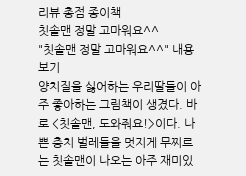리뷰 총점 종이책
칫솔맨 정말 고마워요^^
"칫솔맨 정말 고마워요^^" 내용보기
양치질을 싫어하는 우리딸들이 아주 좋아하는 그림책이 생겼다. 바로 <칫솔맨, 도와줘요!>이다. 나쁜 충치 벌레들을 멋지게 무찌르는 칫솔맨이 나오는 아주 재미있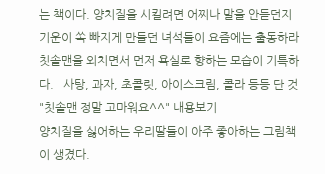는 책이다. 양치질을 시킬려면 어찌나 말을 안듣던지 기운이 쏙 빠지게 만들던 녀석들이 요즘에는 출동하라 칫솔맨을 외치면서 먼저 욕실로 향하는 모습이 기특하다.   사탕, 과자, 초콜릿, 아이스크림, 콜라 등등 단 것
"칫솔맨 정말 고마워요^^" 내용보기
양치질을 싫어하는 우리딸들이 아주 좋아하는 그림책이 생겼다.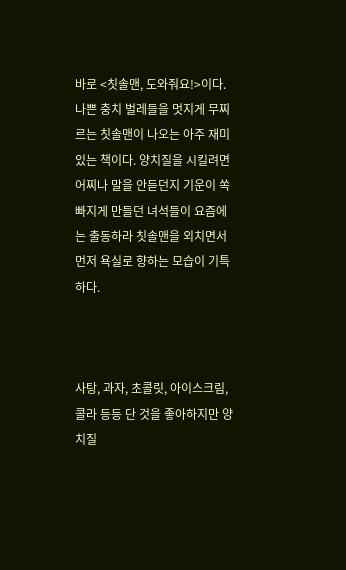바로 <칫솔맨, 도와줘요!>이다. 나쁜 충치 벌레들을 멋지게 무찌르는 칫솔맨이 나오는 아주 재미있는 책이다. 양치질을 시킬려면 어찌나 말을 안듣던지 기운이 쏙 빠지게 만들던 녀석들이 요즘에는 출동하라 칫솔맨을 외치면서 먼저 욕실로 향하는 모습이 기특하다.



사탕, 과자, 초콜릿, 아이스크림, 콜라 등등 단 것을 좋아하지만 양치질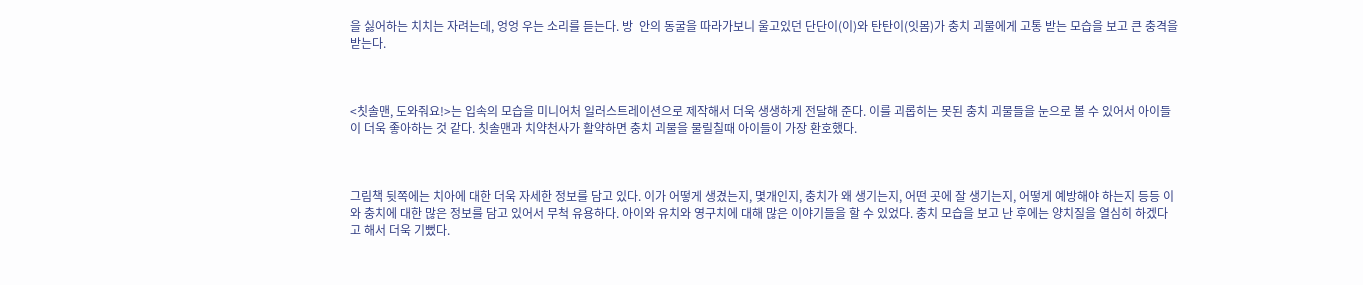을 싫어하는 치치는 자려는데, 엉엉 우는 소리를 듣는다. 방  안의 동굴을 따라가보니 울고있던 단단이(이)와 탄탄이(잇몸)가 충치 괴물에게 고통 받는 모습을 보고 큰 충격을 받는다.



<칫솔맨, 도와줘요!>는 입속의 모습을 미니어처 일러스트레이션으로 제작해서 더욱 생생하게 전달해 준다. 이를 괴롭히는 못된 충치 괴물들을 눈으로 볼 수 있어서 아이들이 더욱 좋아하는 것 같다. 칫솔맨과 치약천사가 활약하면 충치 괴물을 물릴칠때 아이들이 가장 환호했다.



그림책 뒷쪽에는 치아에 대한 더욱 자세한 정보를 담고 있다. 이가 어떻게 생겼는지, 몇개인지, 충치가 왜 생기는지, 어떤 곳에 잘 생기는지, 어떻게 예방해야 하는지 등등 이와 충치에 대한 많은 정보를 담고 있어서 무척 유용하다. 아이와 유치와 영구치에 대해 많은 이야기들을 할 수 있었다. 충치 모습을 보고 난 후에는 양치질을 열심히 하겠다고 해서 더욱 기뻤다.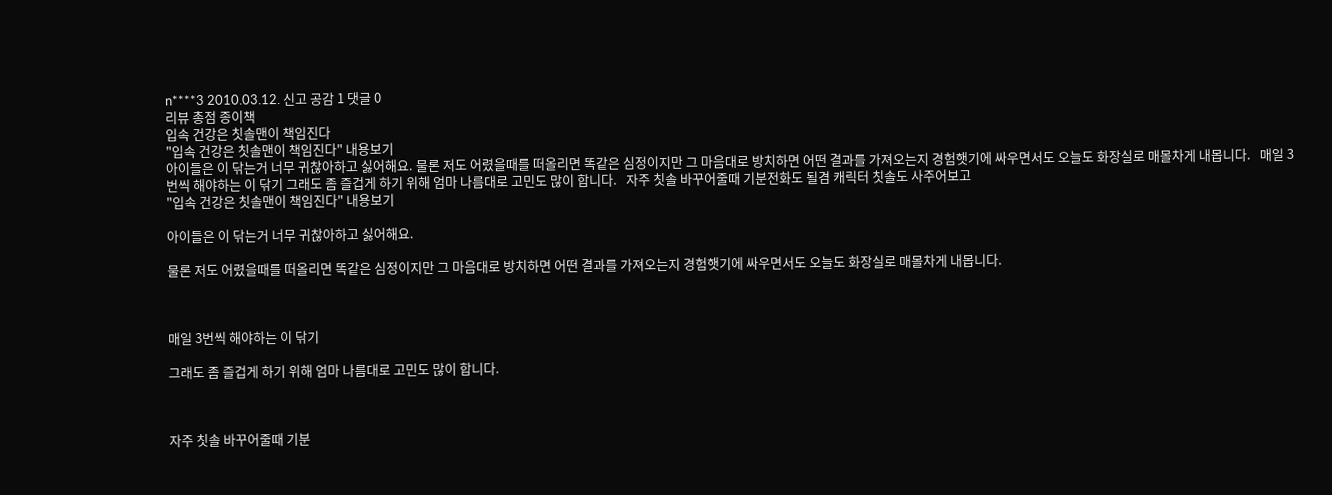n****3 2010.03.12. 신고 공감 1 댓글 0
리뷰 총점 종이책
입속 건강은 칫솔맨이 책임진다
"입속 건강은 칫솔맨이 책임진다" 내용보기
아이들은 이 닦는거 너무 귀찮아하고 싫어해요. 물론 저도 어렸을때를 떠올리면 똑같은 심정이지만 그 마음대로 방치하면 어떤 결과를 가져오는지 경험햇기에 싸우면서도 오늘도 화장실로 매몰차게 내몹니다.   매일 3번씩 해야하는 이 닦기 그래도 좀 즐겁게 하기 위해 엄마 나름대로 고민도 많이 합니다.   자주 칫솔 바꾸어줄때 기분전화도 될겸 캐릭터 칫솔도 사주어보고
"입속 건강은 칫솔맨이 책임진다" 내용보기

아이들은 이 닦는거 너무 귀찮아하고 싫어해요.

물론 저도 어렸을때를 떠올리면 똑같은 심정이지만 그 마음대로 방치하면 어떤 결과를 가져오는지 경험햇기에 싸우면서도 오늘도 화장실로 매몰차게 내몹니다.



매일 3번씩 해야하는 이 닦기

그래도 좀 즐겁게 하기 위해 엄마 나름대로 고민도 많이 합니다.



자주 칫솔 바꾸어줄때 기분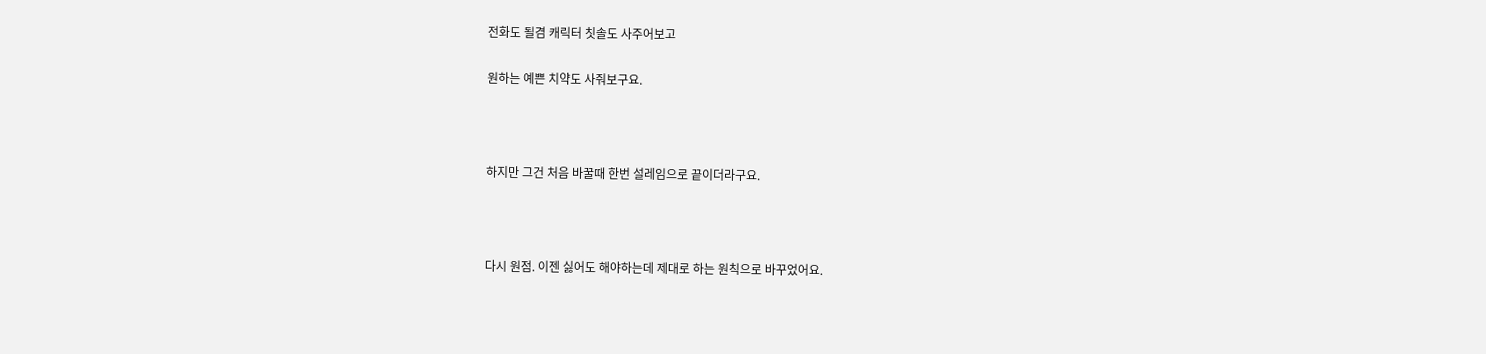전화도 될겸 캐릭터 칫솔도 사주어보고

원하는 예쁜 치약도 사줘보구요.



하지만 그건 처음 바꿀때 한번 설레임으로 끝이더라구요.



다시 원점. 이젠 싫어도 해야하는데 제대로 하는 원칙으로 바꾸었어요.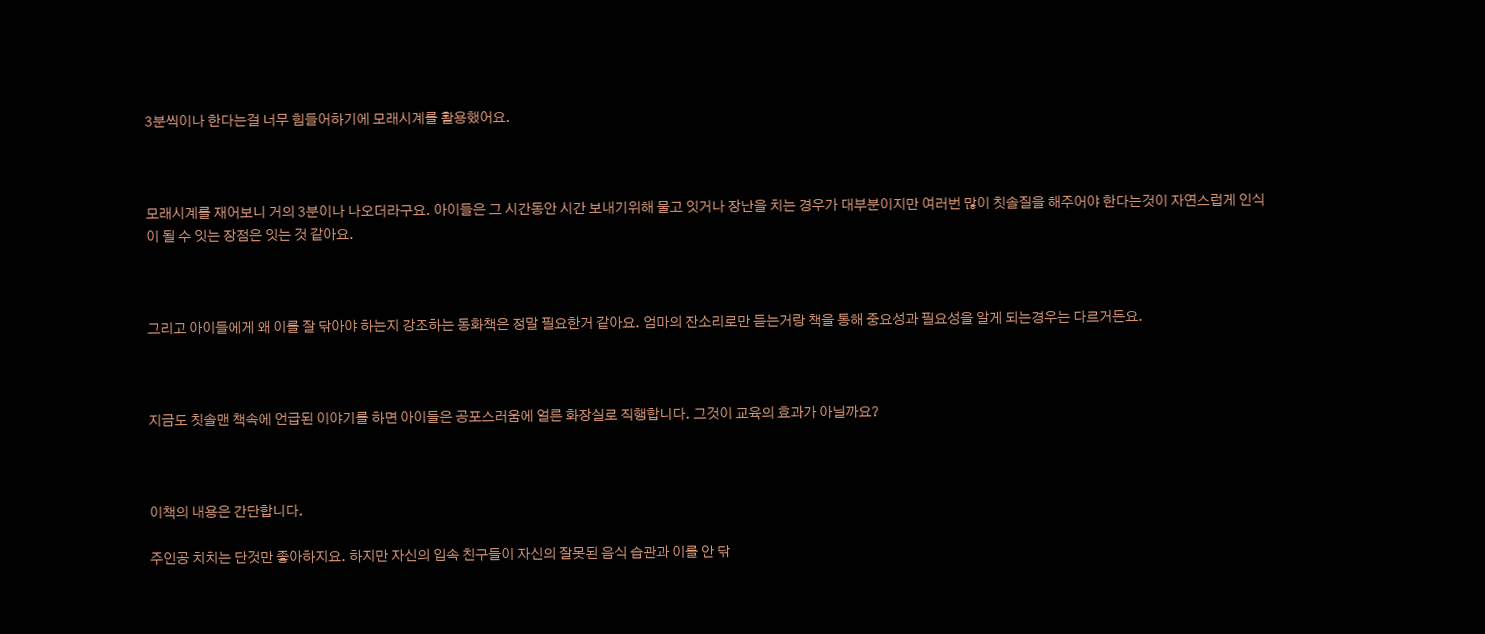3분씩이나 한다는걸 너무 힘들어하기에 모래시계를 활용했어요.



모래시계를 재어보니 거의 3분이나 나오더라구요. 아이들은 그 시간동안 시간 보내기위해 물고 잇거나 장난을 치는 경우가 대부분이지만 여러번 많이 칫솔질을 해주어야 한다는것이 자연스럽게 인식이 될 수 잇는 장점은 잇는 것 같아요.



그리고 아이들에게 왜 이를 잘 닦아야 하는지 강조하는 동화책은 정말 필요한거 같아요. 엄마의 잔소리로만 듣는거랑 책을 통해 중요성과 필요성을 알게 되는경우는 다르거든요.



지금도 칫솔맨 책속에 언급된 이야기를 하면 아이들은 공포스러움에 얼른 화장실로 직행합니다. 그것이 교육의 효과가 아닐까요?



이책의 내용은 간단합니다.

주인공 치치는 단것만 좋아하지요. 하지만 자신의 입속 친구들이 자신의 잘못된 음식 습관과 이를 안 닦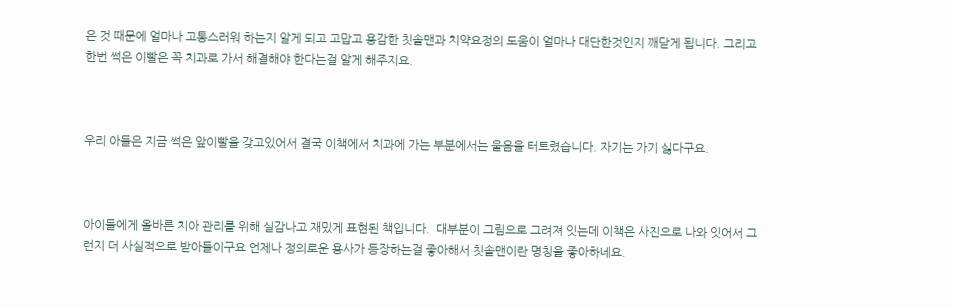은 것 때문에 얼마나 고통스러워 하는지 알게 되고 고맙고 용감한 칫솔맨과 치약요정의 도움이 얼마나 대단한것인지 깨닫게 됩니다. 그리고 한번 썩은 이빨은 꼭 치과로 가서 해결해야 한다는걸 알게 해주지요.



우리 아들은 지금 썩은 앞이빨을 갖고있어서 결국 이책에서 치과에 가는 부분에서는 울음을 터트렸습니다. 자기는 가기 싫다구요.



아이들에게 올바른 치아 관리를 위해 실감나고 재밌게 표현된 책입니다.  대부분이 그림으로 그려져 잇는데 이책은 사진으로 나와 잇어서 그런지 더 사실적으로 받아들이구요 언제나 정의로운 용사가 등장하는걸 좋아해서 칫솔맨이란 명칭을 좋아하네요.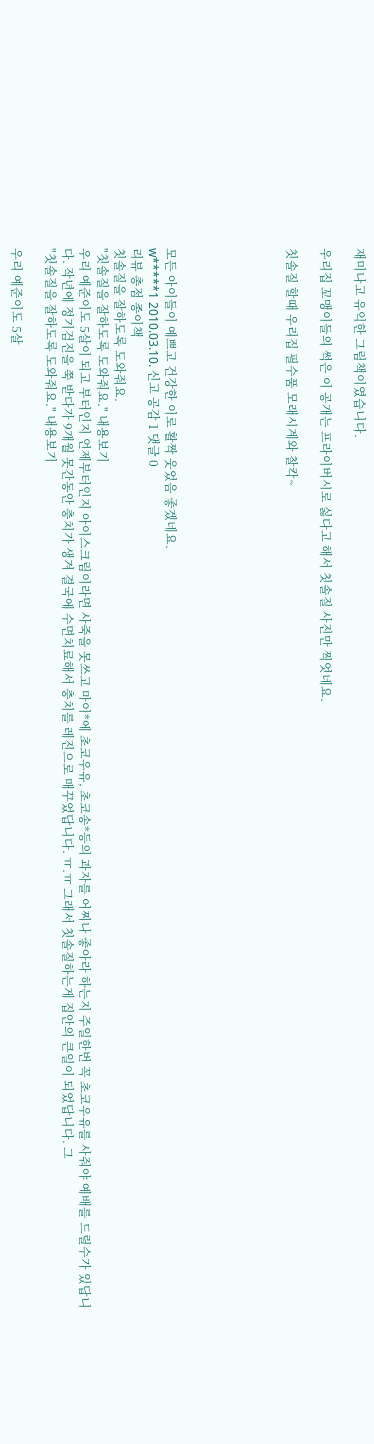재미나고 유익한 그림책이였습니다.

우리집 꼬맹이들의 썩은 이 공개는 프라이버시로 싫다고 해서 칫솔질 사진만 찍엇네요.

칫솔질 할때 우리집 필수품 모래시계와 찰칵~






모든 아이들이 예쁘고 건강한 이로 활짝 웃었음 좋겠네요.
w*****1 2010.03.10. 신고 공감 1 댓글 0
리뷰 총점 종이책
칫솔질을 잘하도록 도와줘요.
"칫솔질을 잘하도록 도와줘요." 내용보기
우리 예준이도 5살이 되고 부터인지 언제부터인지 아이스크림이라면 사죽을 못쓰고 마이*에 초코우유, 초코송*등의 과자를 어찌나 좋아라 하는지 주일한번 꼭 초코우유를 사줘야 예배를 드릴수가 있답니다. 작년에 정기검진을 쭉 받다가 9개월 못간동안 충치가 생겨 결국에 수면치료해서 충치를 레진으로 매꾸었답니다. ㅠ.ㅠ 그래서 칫솔질하는게 집안의 큰일이 되었답니다. 그
"칫솔질을 잘하도록 도와줘요." 내용보기

우리 예준이도 5살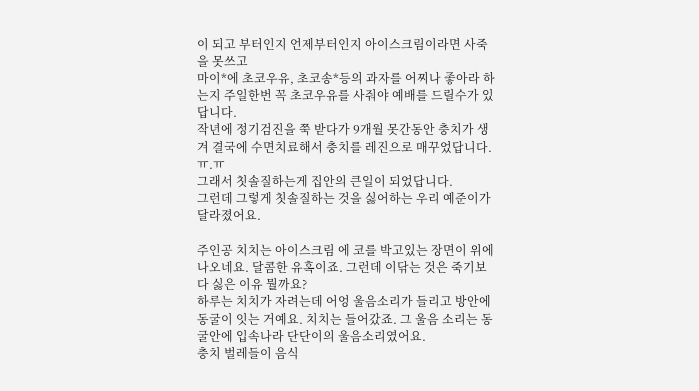이 되고 부터인지 언제부터인지 아이스크림이라면 사죽을 못쓰고
마이*에 초코우유, 초코송*등의 과자를 어찌나 좋아라 하는지 주일한번 꼭 초코우유를 사줘야 예배를 드릴수가 있답니다.
작년에 정기검진을 쭉 받다가 9개월 못간동안 충치가 생겨 결국에 수면치료해서 충치를 레진으로 매꾸었답니다. ㅠ.ㅠ
그래서 칫솔질하는게 집안의 큰일이 되었답니다.
그런데 그렇게 칫솔질하는 것을 싫어하는 우리 예준이가 달라졌어요.

주인공 치치는 아이스크림 에 코를 박고있는 장면이 위에 나오네요. 달콤한 유혹이죠. 그런데 이닦는 것은 죽기보다 싫은 이유 뭘까요?
하루는 치치가 자려는데 어엉 울음소리가 들리고 방안에 동굴이 잇는 거예요. 치치는 들어갔죠. 그 울음 소리는 동굴안에 입속나라 단단이의 울음소리였어요.
충치 벌레들이 음식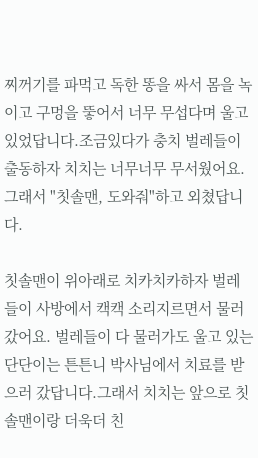찌꺼기를 파먹고 독한 똥을 싸서 몸을 녹이고 구멍을 뚷어서 너무 무섭다며 울고 있었답니다.조금있다가 충치 벌레들이 출동하자 치치는 너무너무 무서웠어요. 그래서 "칫솔맨, 도와줘"하고 외쳤답니다.

칫솔맨이 위아래로 치카치카하자 벌레들이 사방에서 캑캑 소리지르면서 물러갔어요. 벌레들이 다 물러가도 울고 있는 단단이는 튼튼니 박사님에서 치료를 받으러 갔답니다.그래서 치치는 앞으로 칫솔맨이랑 더욱더 친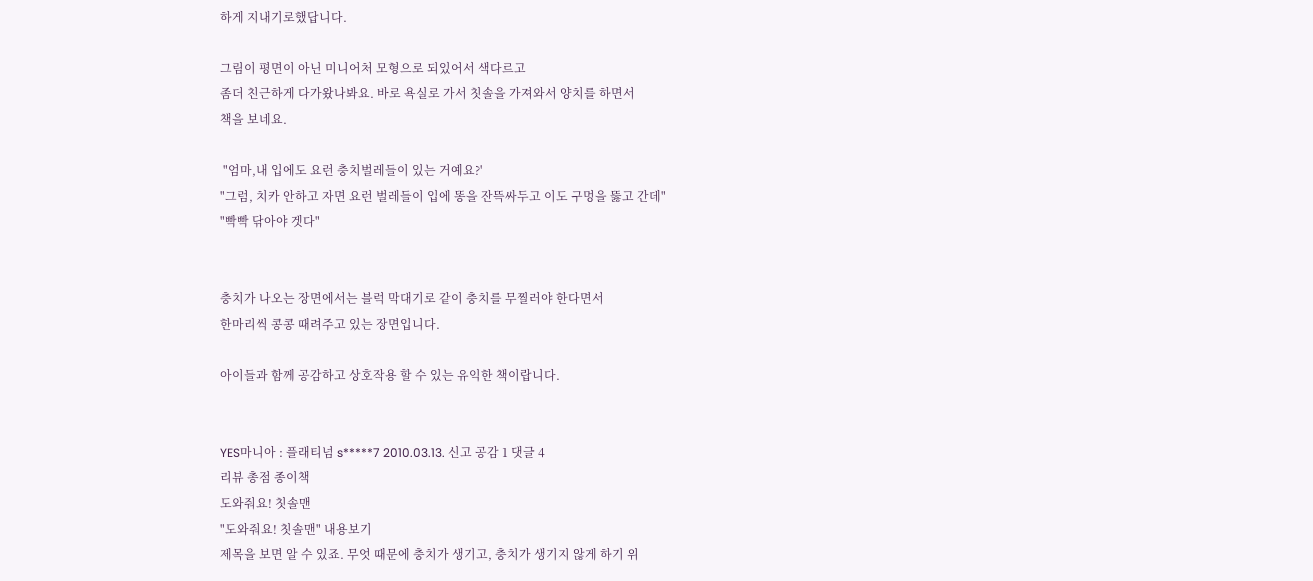하게 지내기로했답니다.

그림이 평면이 아닌 미니어처 모형으로 되있어서 색다르고
좀더 친근하게 다가왔나봐요. 바로 욕실로 가서 칫솔을 가져와서 양치를 하면서
책을 보네요.

 "엄마,내 입에도 요런 충치벌레들이 있는 거예요?'
"그럼, 치카 안하고 자면 요런 벌레들이 입에 똥을 잔뜩싸두고 이도 구멍을 뚫고 간데"
"빡빡 닦아야 겟다"


충치가 나오는 장면에서는 블럭 막대기로 같이 충치를 무찔러야 한다면서
한마리씩 콩콩 때려주고 있는 장면입니다.

아이들과 함께 공감하고 상호작용 할 수 있는 유익한 책이랍니다.


YES마니아 : 플래티넘 s*****7 2010.03.13. 신고 공감 1 댓글 4
리뷰 총점 종이책
도와줘요! 칫솔맨
"도와줘요! 칫솔맨" 내용보기
제목을 보면 알 수 있죠. 무엇 때문에 충치가 생기고, 충치가 생기지 않게 하기 위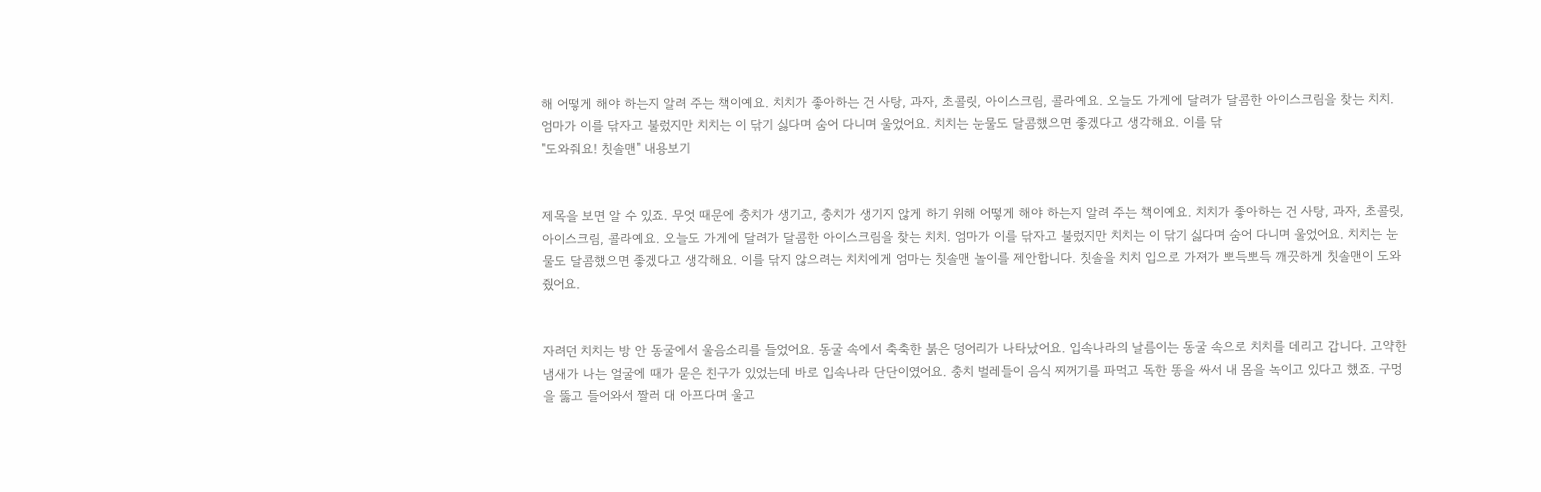해 어떻게 해야 하는지 알려 주는 책이예요. 치치가 좋아하는 건 사탕, 과자, 초콜릿, 아이스크림, 콜라예요. 오늘도 가게에 달려가 달콤한 아이스크림을 찾는 치치. 엄마가 이를 닦자고 불렀지만 치치는 이 닦기 싫다며 숨어 다니며 울었어요. 치치는 눈물도 달콤했으면 좋겠다고 생각해요. 이를 닦
"도와줘요! 칫솔맨" 내용보기


제목을 보면 알 수 있죠. 무엇 때문에 충치가 생기고, 충치가 생기지 않게 하기 위해 어떻게 해야 하는지 알려 주는 책이예요. 치치가 좋아하는 건 사탕, 과자, 초콜릿, 아이스크림, 콜라예요. 오늘도 가게에 달려가 달콤한 아이스크림을 찾는 치치. 엄마가 이를 닦자고 불렀지만 치치는 이 닦기 싫다며 숨어 다니며 울었어요. 치치는 눈물도 달콤했으면 좋겠다고 생각해요. 이를 닦지 않으려는 치치에게 엄마는 칫솔맨 놀이를 제안합니다. 칫솔을 치치 입으로 가져가 뽀득뽀득 깨끗하게 칫솔맨이 도와줬어요.


자려던 치치는 방 안 동굴에서 울음소리를 들었어요. 동굴 속에서 축축한 붉은 덩어리가 나타났어요. 입속나라의 날름이는 동굴 속으로 치치를 데리고 갑니다. 고약한 냄새가 나는 얼굴에 때가 묻은 친구가 있었는데 바로 입속나라 단단이였어요. 충치 벌레들이 음식 찌꺼기를 파먹고 독한 똥을 싸서 내 몸을 녹이고 있다고 했죠. 구멍을 뚫고 들어와서 짤러 대 아프다며 울고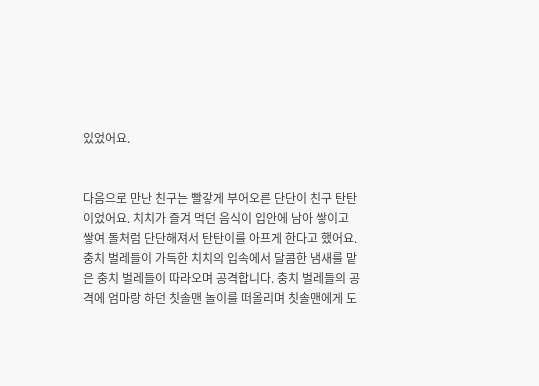있었어요.


다음으로 만난 친구는 빨갛게 부어오른 단단이 친구 탄탄이었어요. 치치가 즐겨 먹던 음식이 입안에 남아 쌓이고 쌓여 돌처럼 단단해져서 탄탄이를 아프게 한다고 했어요. 충치 벌레들이 가득한 치치의 입속에서 달콤한 냄새를 맡은 충치 벌레들이 따라오며 공격합니다. 충치 벌레들의 공격에 엄마랑 하던 칫솔맨 놀이를 떠올리며 칫솔맨에게 도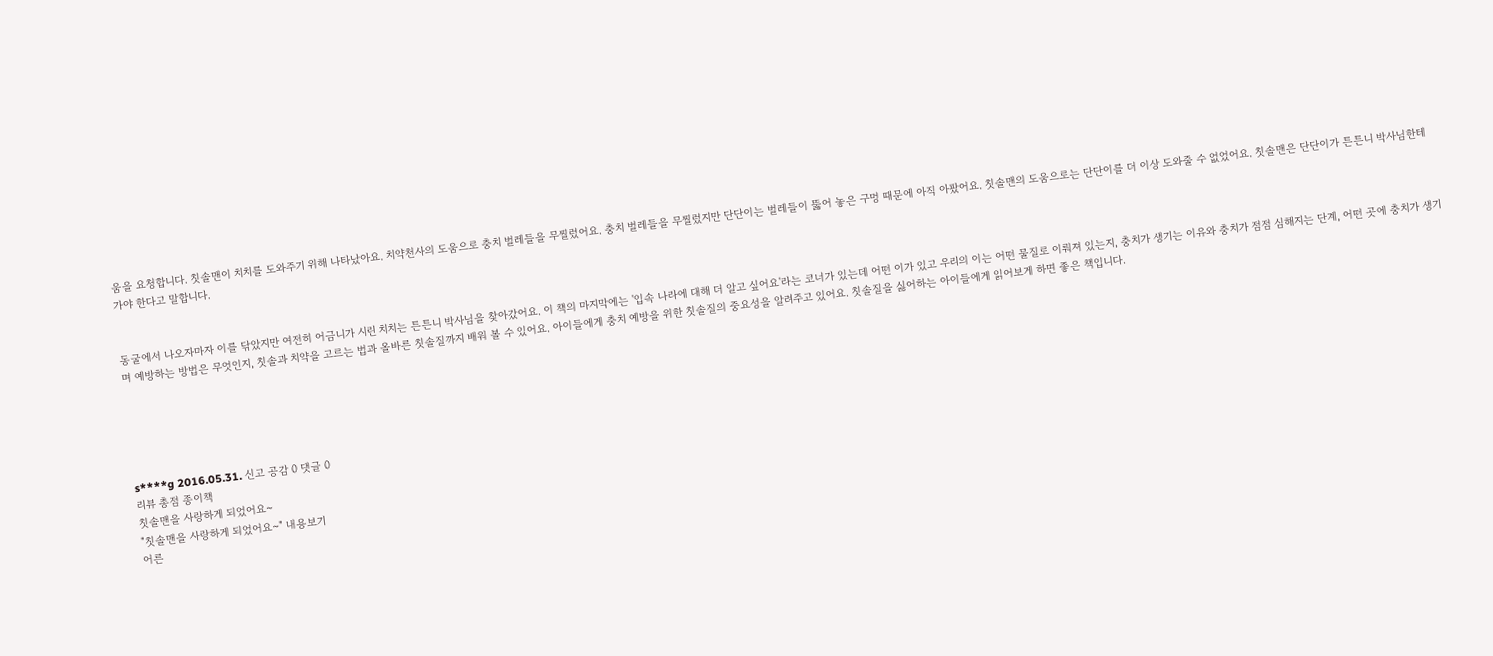움을 요청합니다. 칫솔맨이 치치를 도와주기 위해 나타났아요. 치약천사의 도움으로 충치 벌레들을 무찔렀어요. 충치 벌레들을 무찔렀지만 단단이는 벌레들이 뚫어 놓은 구멍 때문에 아직 아팠어요. 칫솔맨의 도움으로는 단단이를 더 이상 도와줄 수 없었어요. 칫솔맨은 단단이가 튼튼니 박사님한테 가야 한다고 말합니다.


동굴에서 나오자마자 이를 닦았지만 여전히 어금니가 시린 치치는 튼튼니 박사님을 찾아갔어요. 이 책의 마지막에는 '입속 나라에 대해 더 알고 싶어요'라는 코너가 있는데 어떤 이가 있고 우리의 이는 어떤 물질로 이뤄져 있는지, 충치가 생기는 이유와 충치가 점점 심해지는 단계, 어떤 곳에 충치가 생기며 예방하는 방법은 무엇인지, 칫솔과 치약을 고르는 법과 올바른 칫솔질까지 배워 볼 수 있어요. 아이들에게 충치 예방을 위한 칫솔질의 중요성을 알려주고 있어요. 칫솔질을 싫어하는 아이들에게 읽어보게 하면 좋은 책입니다.





s****g 2016.05.31. 신고 공감 0 댓글 0
리뷰 총점 종이책
칫솔맨을 사랑하게 되었어요~
"칫솔맨을 사랑하게 되었어요~" 내용보기
어른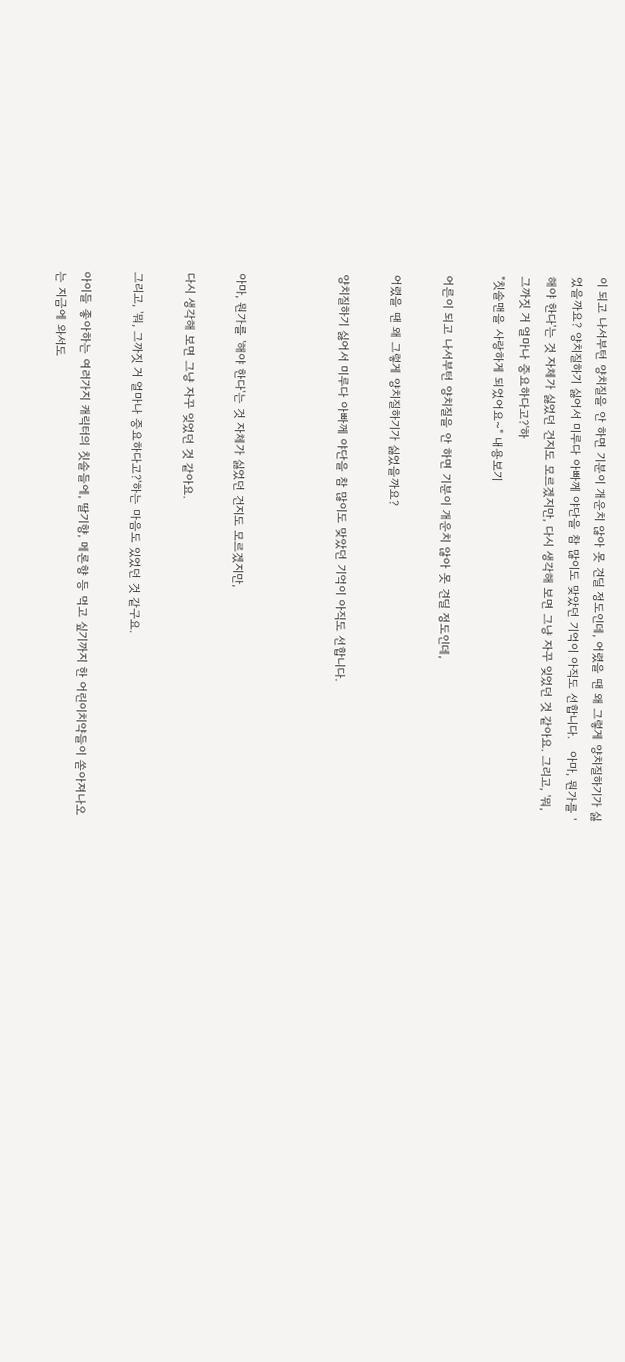이 되고 나서부턴 양치질을 안 하면 기분이 개운치 않아 못 견딜 정도인데, 어렸을 땐 왜 그렇게 양치질하기가 싫었을까요? 양치질하기 싫어서 미루다 아빠께 야단을 참 많이도 맞았던 기억이 아직도 선합니다.   아마, 뭔가를 '해야 한다'는 것 자체가 싫었던 건지도 모르겠지만, 다시 생각해 보면 그냥 자꾸 잊었던 것 같아요. 그리고, '뭐, 그까짓 거 얼마나 중요하다고?'하
"칫솔맨을 사랑하게 되었어요~" 내용보기

어른이 되고 나서부턴 양치질을 안 하면 기분이 개운치 않아 못 견딜 정도인데,

어렸을 땐 왜 그렇게 양치질하기가 싫었을까요?

양치질하기 싫어서 미루다 아빠께 야단을 참 많이도 맞았던 기억이 아직도 선합니다.



아마, 뭔가를 '해야 한다'는 것 자체가 싫었던 건지도 모르겠지만,

다시 생각해 보면 그냥 자꾸 잊었던 것 같아요.

그리고, '뭐, 그까짓 거 얼마나 중요하다고?'하는 마음도 있었던 것 같구요.

아이들 좋아하는 여러가지 캐릭터의 칫솔들에, 딸기향, 메론향 등 먹고 싶기까지 한 어린이치약들이 쏟아져나오는 지금에 와서도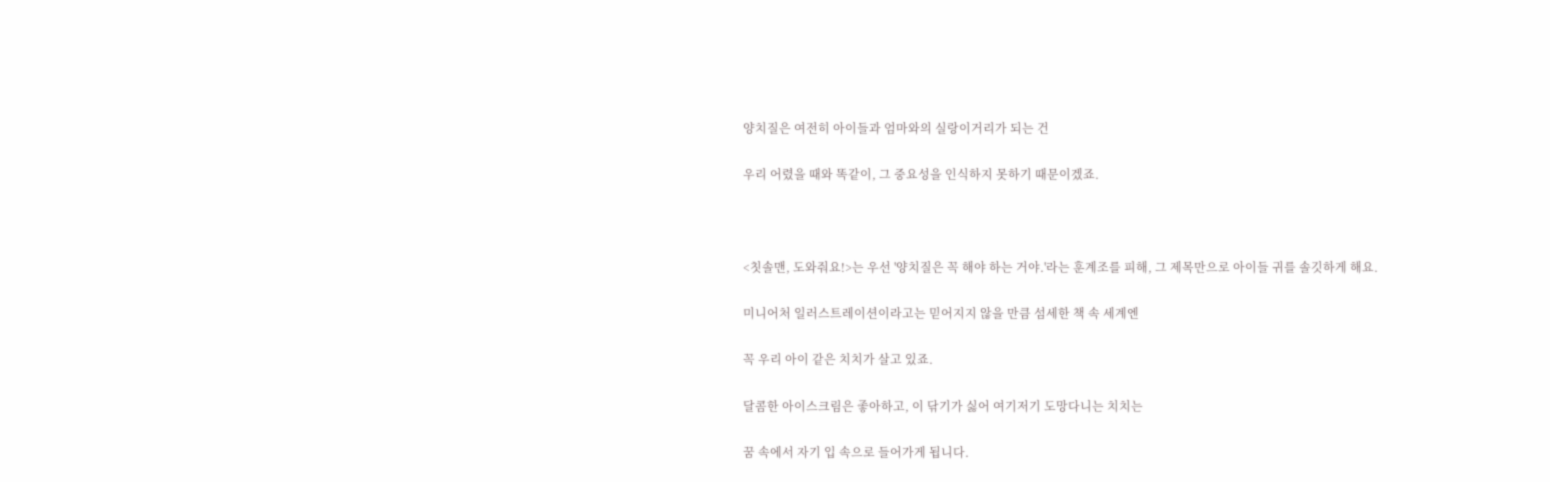양치질은 여전히 아이들과 엄마와의 실랑이거리가 되는 건

우리 어렸을 때와 똑같이, 그 중요성을 인식하지 못하기 때문이겠죠.



<칫솔맨, 도와줘요!>는 우선 '양치질은 꼭 해야 하는 거야.'라는 훈계조를 피해, 그 제목만으로 아이들 귀를 솔깃하게 해요.

미니어처 일러스트레이션이라고는 믿어지지 않을 만큼 섬세한 책 속 세계엔

꼭 우리 아이 같은 치치가 살고 있죠.

달콤한 아이스크림은 좋아하고, 이 닦기가 싫어 여기저기 도망다니는 치치는

꿈 속에서 자기 입 속으로 들어가게 됩니다.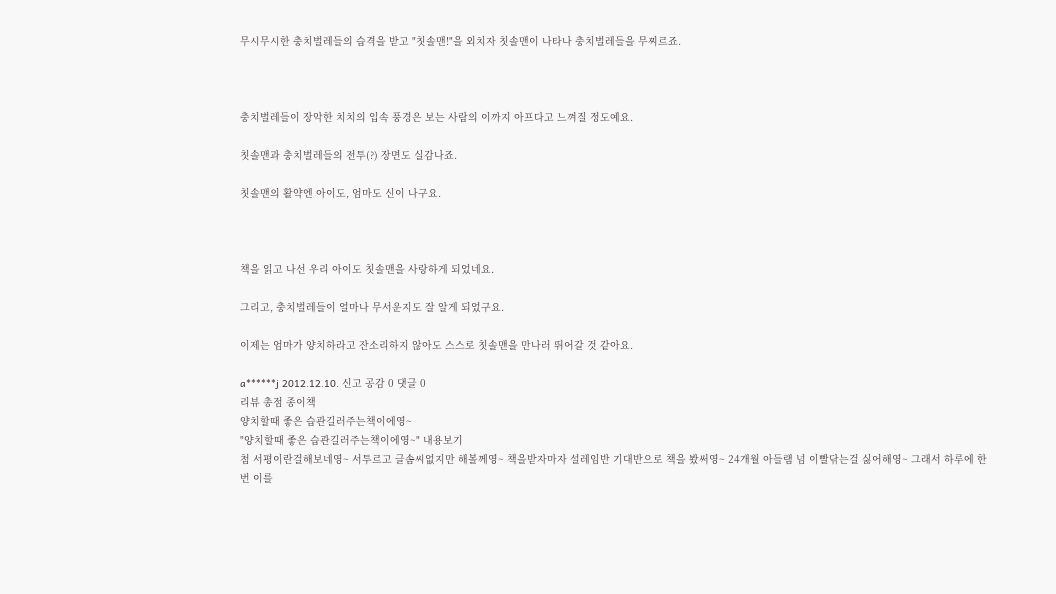무시무시한 충치벌레들의 습격을 받고 "칫솔맨!"을 외치자 칫솔맨이 나타나 충치벌레들을 무찌르죠.



충치벌레들이 장악한 치치의 입속 풍경은 보는 사람의 이까지 아프다고 느껴질 정도예요.

칫솔맨과 충치벌레들의 전투(?) 장면도 실감나죠.

칫솔맨의 활약엔 아이도, 엄마도 신이 나구요.



책을 읽고 나선 우리 아이도 칫솔맨을 사랑하게 되었네요.

그리고, 충치벌레들이 얼마나 무서운지도 잘 알게 되었구요.

이제는 엄마가 양치하라고 잔소리하지 않아도 스스로 칫솔맨을 만나러 뛰어갈 것 같아요.

a******j 2012.12.10. 신고 공감 0 댓글 0
리뷰 총점 종이책
양치할때 좋은 습관길러주는책이에영~
"양치할때 좋은 습관길러주는책이에영~" 내용보기
첨 서평이란걸해보네영~ 서투르고 글솜씨없지만 해볼께영~ 책을받자마자 설레임반 기대반으로 책을 봤써영~ 24개월 아들램 넘 이빨닦는걸 싫어해영~ 그래서 하루에 한번 이를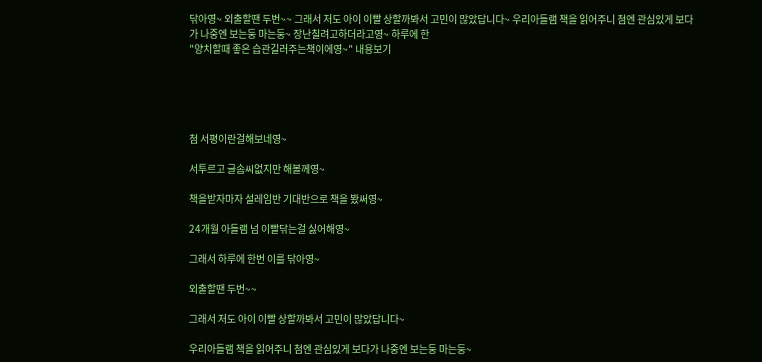닦아영~ 외출할땐 두번~~ 그래서 저도 아이 이빨 상할까봐서 고민이 많았답니다~ 우리아들램 책을 읽어주니 첨엔 관심있게 보다가 나중엔 보는둥 마는둥~ 장난칠려고하더라고영~ 하루에 한
"양치할때 좋은 습관길러주는책이에영~" 내용보기





첨 서평이란걸해보네영~

서투르고 글솜씨없지만 해볼께영~

책을받자마자 설레임반 기대반으로 책을 봤써영~

24개월 아들램 넘 이빨닦는걸 싫어해영~

그래서 하루에 한번 이를 닦아영~

외출할땐 두번~~

그래서 저도 아이 이빨 상할까봐서 고민이 많았답니다~

우리아들램 책을 읽어주니 첨엔 관심있게 보다가 나중엔 보는둥 마는둥~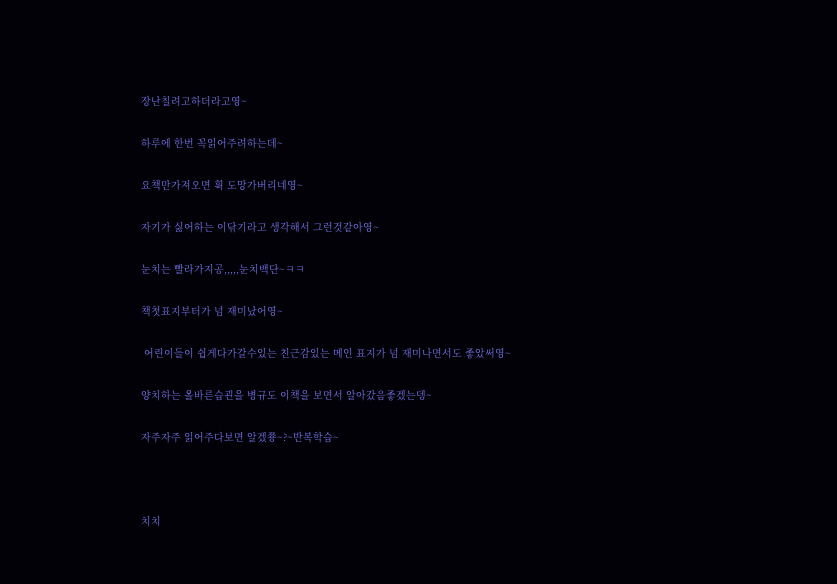장난칠려고하더라고영~

하루에 한번 꼭읽어주려하는데~

요책만가져오면 휙 도망가버리네영~

자기가 싫어하는 이닦기라고 생각해서 그런것같아영~

눈치는 빨라가지공,,,,,눈치백단~ㅋㅋ

책첫표지부터가 넘 재미났어영~

 어린이들이 쉽게다가갈수있는 친근감있는 메인 표지가 넘 재미나면서도 좋았써영~

양치하는 올바른습괸을 병규도 이책을 보면서 알아갔음좋겠는뎅~

자주자주 읽어주다보면 알겠쭁~?~반복학습~



치치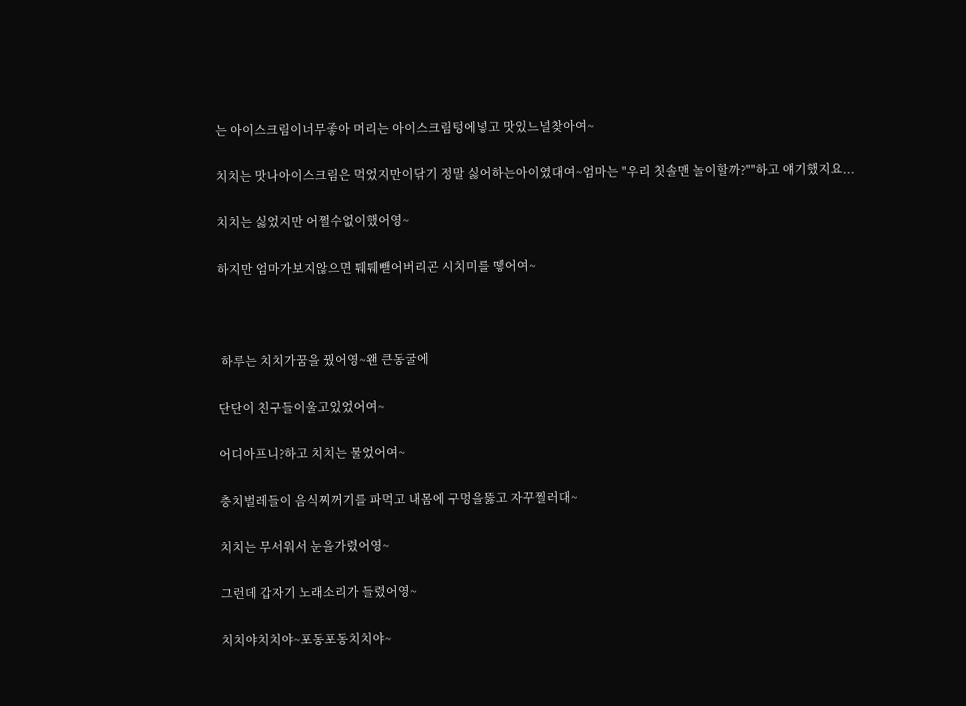는 아이스크림이너무좋아 머리는 아이스크림텅에넣고 맛있느널찾아여~

치치는 맛나아이스크림은 먹었지만이닦기 정말 싫어하는아이였대여~엄마는 "우리 칫솔맨 놀이할까?""하고 얘기했지요...

치치는 싫었지만 어쩔수없이했어영~

하지만 엄마가보지않으면 퉤퉤뺃어버리곤 시치미를 뗗어여~



 하루는 치치가꿈을 꿨어영~왠 큰동굴에

단단이 친구들이울고있었어여~

어디아프니?하고 치치는 물었어여~

충치벌레들이 음식찌꺼기를 파먹고 내몸에 구멍을뚫고 자꾸찔러대~

치치는 무서워서 눈을가렸어영~

그런데 갑자기 노래소리가 들렸어영~

치치야치치야~포동포동치치야~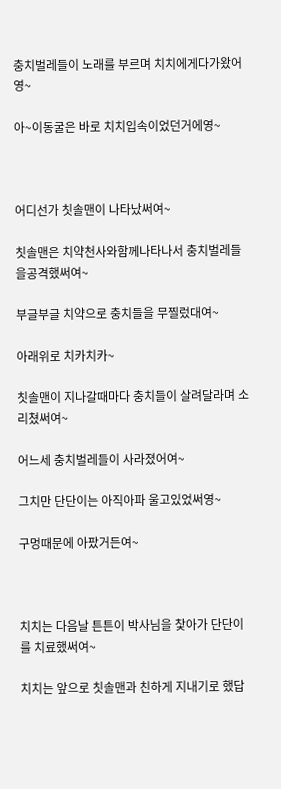충치벌레들이 노래를 부르며 치치에게다가왔어영~

아~이동굴은 바로 치치입속이었던거에영~



어디선가 칫솔맨이 나타났써여~

칫솔맨은 치약천사와함께나타나서 충치벌레들을공격했써여~

부글부글 치약으로 충치들을 무찔렀대여~

아래위로 치카치카~

칫솔맨이 지나갈때마다 충치들이 살려달라며 소리쳤써여~

어느세 충치벌레들이 사라졌어여~

그치만 단단이는 아직아파 울고있었써영~

구멍때문에 아팠거든여~



치치는 다음날 튼튼이 박사님을 찿아가 단단이를 치료했써여~

치치는 앞으로 칫솔맨과 친하게 지내기로 했답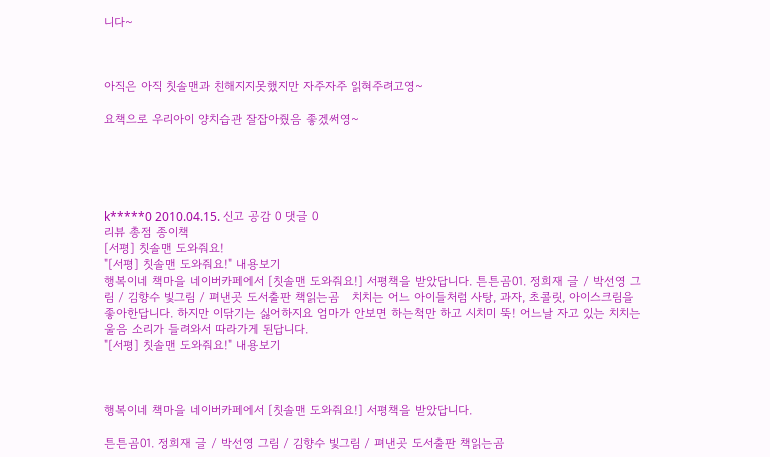니다~



아직은 아직 칫솔맨과 친해지지못했지만 자주자주 읽혀주려고영~

요책으로 우리아이 양치습관 잘잡아줬음 좋겠써영~





k*****0 2010.04.15. 신고 공감 0 댓글 0
리뷰 총점 종이책
[서평] 칫솔맨 도와줘요!
"[서평] 칫솔맨 도와줘요!" 내용보기
행복이네 책마을 네이버카페에서 [칫솔맨 도와줘요!] 서평책을 받았답니다. 튼튼곰01. 정희재 글 / 박선영 그림 / 김향수 빛그림 / 펴낸곳 도서출판 책읽는곰   치치는 어느 아이들처럼 사탕, 과자, 초콜릿, 아이스크림을 좋아한답니다. 하지만 이닦기는 싫어하지요 엄마가 안보면 하는척만 하고 시치미 뚝! 어느날 자고 있는 치치는 울음 소리가 들려와서 따라가게 된답니다.
"[서평] 칫솔맨 도와줘요!" 내용보기



행복이네 책마을 네이버카페에서 [칫솔맨 도와줘요!] 서평책을 받았답니다.

튼튼곰01. 정희재 글 / 박선영 그림 / 김향수 빛그림 / 펴낸곳 도서출판 책읽는곰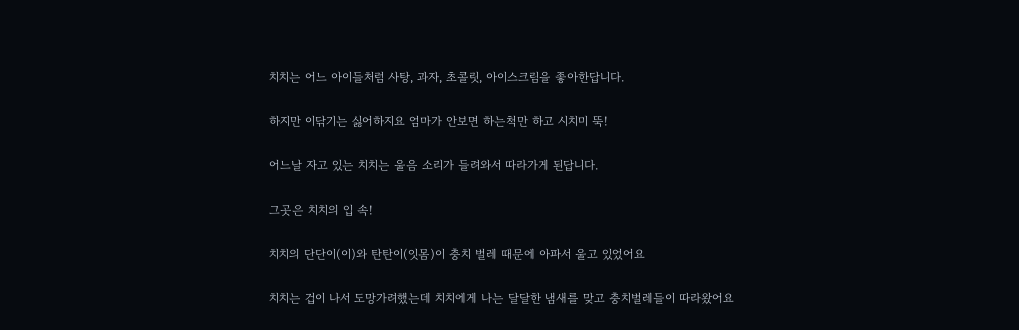치치는 어느 아이들처럼 사탕, 과자, 초콜릿, 아이스크림을 좋아한답니다.

하지만 이닦기는 싫어하지요 엄마가 안보면 하는척만 하고 시치미 뚝!

어느날 자고 있는 치치는 울음 소리가 들려와서 따라가게 된답니다.

그곳은 치치의 입 속!

치치의 단단이(이)와 탄탄이(잇몸)이 충치 벌레 때문에 아파서 울고 있었어요

치치는 겁이 나서 도망가려했는데 치치에게 나는 달달한 냄새를 맞고 충치벌레들이 따라왔어요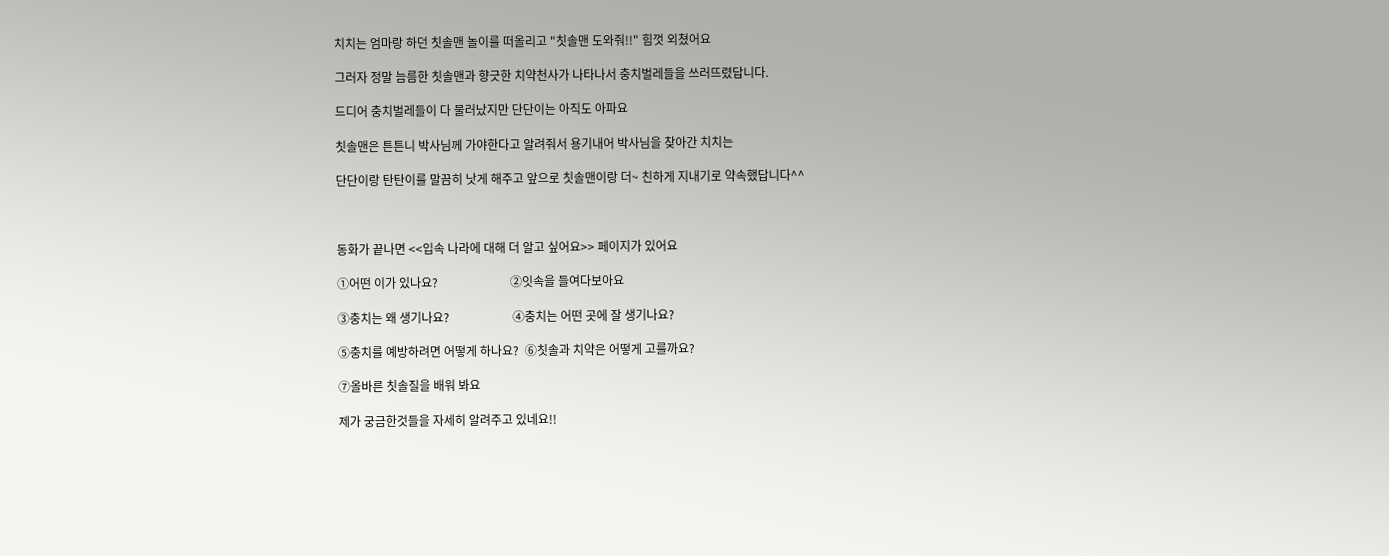치치는 엄마랑 하던 칫솔맨 놀이를 떠올리고 "칫솔맨 도와줘!!" 힘껏 외쳤어요

그러자 정말 늠름한 칫솔맨과 향긋한 치약천사가 나타나서 충치벌레들을 쓰러뜨렸답니다.

드디어 충치벌레들이 다 물러났지만 단단이는 아직도 아파요

칫솔맨은 튼튼니 박사님께 가야한다고 알려줘서 용기내어 박사님을 찾아간 치치는

단단이랑 탄탄이를 말끔히 낫게 해주고 앞으로 칫솔맨이랑 더~ 친하게 지내기로 약속했답니다^^



동화가 끝나면 <<입속 나라에 대해 더 알고 싶어요>> 페이지가 있어요

①어떤 이가 있나요?                        ②잇속을 들여다보아요

③충치는 왜 생기나요?                     ④충치는 어떤 곳에 잘 생기나요?

⑤충치를 예방하려면 어떻게 하나요?  ⑥칫솔과 치약은 어떻게 고를까요?

⑦올바른 칫솔질을 배워 봐요

제가 궁금한것들을 자세히 알려주고 있네요!!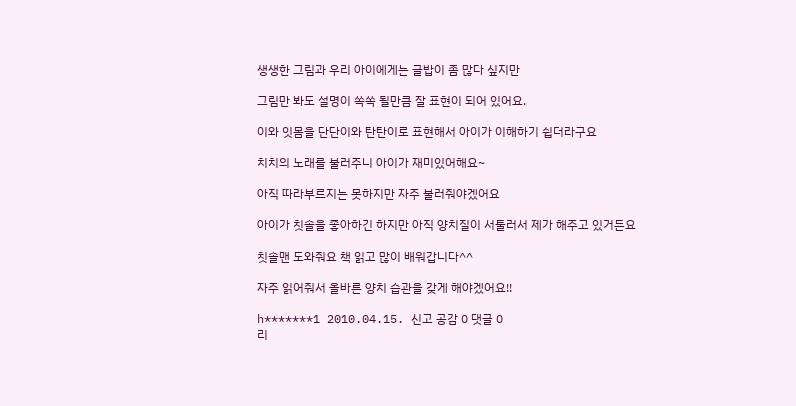생생한 그림과 우리 아이에게는 글밥이 좀 많다 싶지만

그림만 봐도 설명이 쏙쏙 될만큼 잘 표현이 되어 있어요.

이와 잇몸을 단단이와 탄탄이로 표현해서 아이가 이해하기 쉽더라구요

치치의 노래를 불러주니 아이가 재미있어해요~

아직 따라부르지는 못하지만 자주 불러줘야겠어요

아이가 칫솔을 좋아하긴 하지만 아직 양치질이 서툴러서 제가 해주고 있거든요

칫솔맨 도와줘요 책 읽고 많이 배워갑니다^^

자주 읽어줘서 올바른 양치 습관을 갖게 해야겠어요!!

h*******1 2010.04.15. 신고 공감 0 댓글 0
리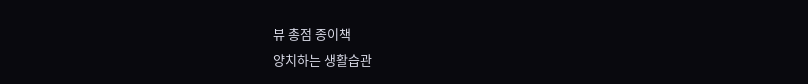뷰 총점 종이책
양치하는 생활습관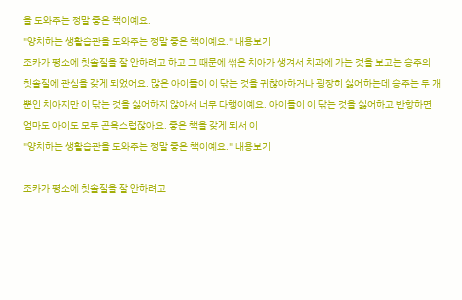을 도와주는 정말 좋은 책이예요.
"양치하는 생활습관을 도와주는 정말 좋은 책이예요." 내용보기
조카가 평소에 칫솔질을 잘 안하려고 하고 그 때문에 썪은 치아가 생겨서 치과에 가는 것을 보고는 승주의 칫솔질에 관심을 갖게 되었어요. 많은 아이들이 이 닦는 것을 귀찮아하거나 굉장히 싫어하는데 승주는 두 개뿐인 치아지만 이 닦는 것을 싫어하지 않아서 너무 다행이예요. 아이들이 이 닦는 것을 싫어하고 반항하면 엄마도 아이도 모두 곤욕스럽잖아요. 좋은 책을 갖게 되서 이
"양치하는 생활습관을 도와주는 정말 좋은 책이예요." 내용보기

조카가 평소에 칫솔질을 잘 안하려고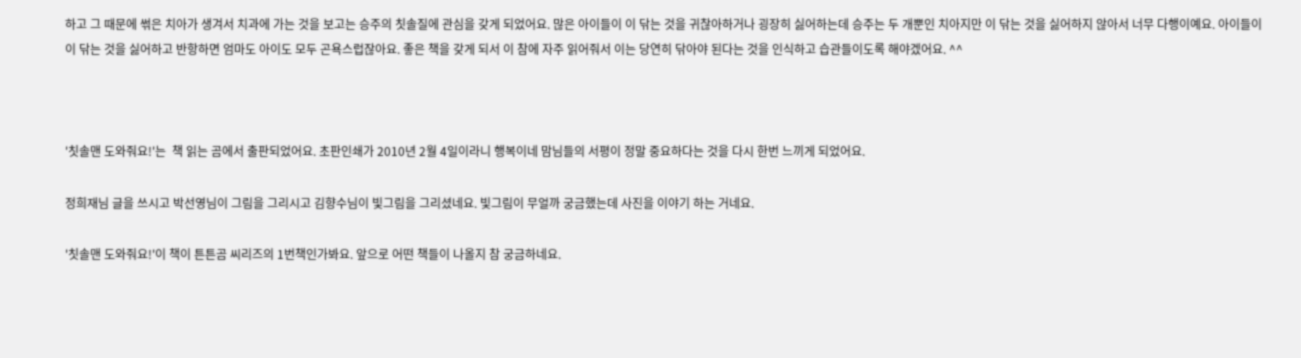하고 그 때문에 썪은 치아가 생겨서 치과에 가는 것을 보고는 승주의 칫솔질에 관심을 갖게 되었어요. 많은 아이들이 이 닦는 것을 귀찮아하거나 굉장히 싫어하는데 승주는 두 개뿐인 치아지만 이 닦는 것을 싫어하지 않아서 너무 다행이예요. 아이들이 이 닦는 것을 싫어하고 반항하면 엄마도 아이도 모두 곤욕스럽잖아요. 좋은 책을 갖게 되서 이 참에 자주 읽어줘서 이는 당연히 닦아야 된다는 것을 인식하고 습관들이도록 해야겠어요. ^^



'칫솔맨 도와줘요!'는  책 읽는 곰에서 출판되었어요. 초판인쇄가 2010년 2월 4일이라니 행복이네 맘님들의 서평이 정말 중요하다는 것을 다시 한번 느끼게 되었어요.

정희재님 글을 쓰시고 박선영님이 그림을 그리시고 김향수님이 빛그림을 그리셨네요. 빛그림이 무얼까 궁금했는데 사진을 이야기 하는 거네요.

'칫솔맨 도와줘요!'이 책이 튼튼곰 씨리즈의 1번책인가봐요. 앞으로 어떤 책들이 나올지 참 궁금하네요.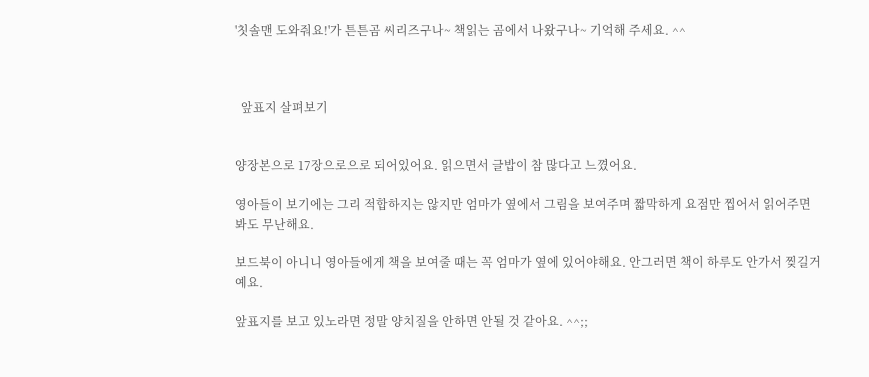'칫솔맨 도와줘요!'가 튼튼곰 씨리즈구나~ 책읽는 곰에서 나왔구나~ 기억해 주세요. ^^



  앞표지 살펴보기


양장본으로 17장으로으로 되어있어요. 읽으면서 글밥이 참 많다고 느꼈어요.

영아들이 보기에는 그리 적합하지는 않지만 엄마가 옆에서 그림을 보여주며 짧막하게 요점만 찝어서 읽어주면 봐도 무난해요.

보드북이 아니니 영아들에게 책을 보여줄 때는 꼭 엄마가 옆에 있어야해요. 안그러면 책이 하루도 안가서 찢길거예요.

앞표지를 보고 있노라면 정말 양치질을 안하면 안될 것 같아요. ^^;;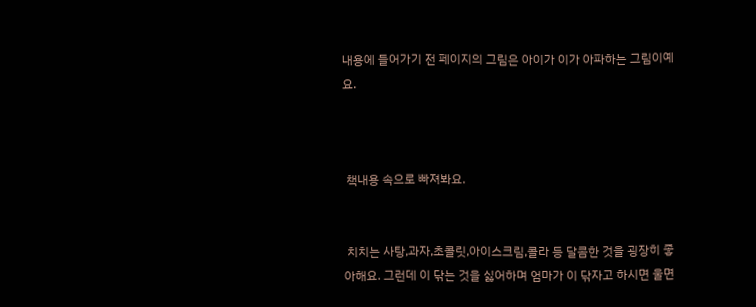내용에 들어가기 전 페이지의 그림은 아이가 이가 아파하는 그림이예요.



 책내용 속으로 빠져봐요.


 치치는 사탕,과자,초콜릿,아이스크림,콜라 등 달콤한 것을 굉장히 좋아해요. 그런데 이 닦는 것을 싫어하며 엄마가 이 닦자고 하시면 울면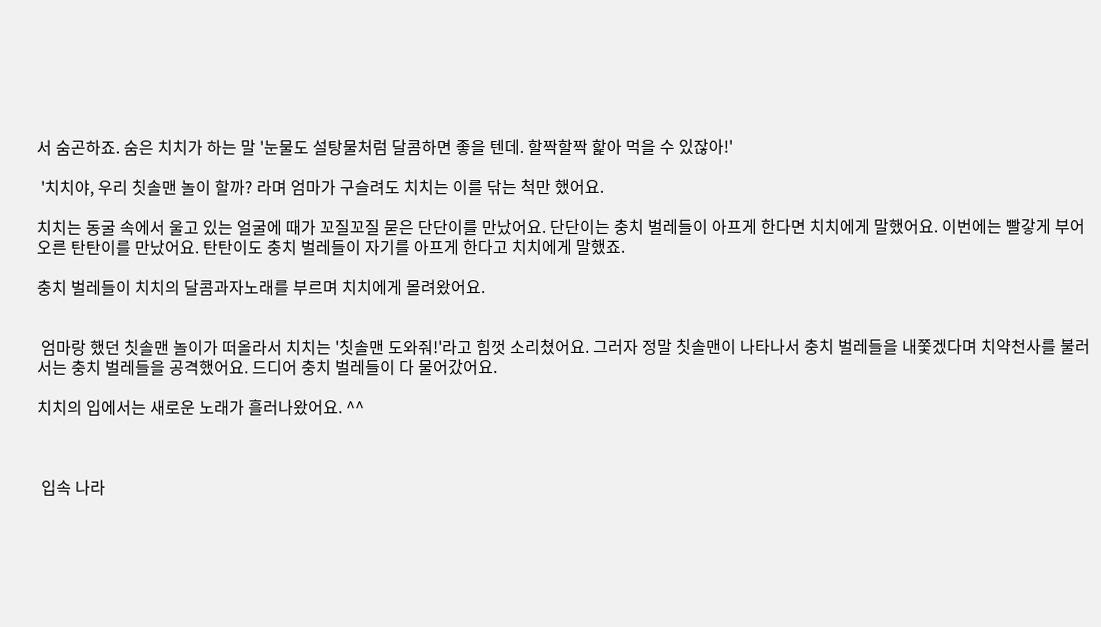서 숨곤하죠. 숨은 치치가 하는 말 '눈물도 설탕물처럼 달콤하면 좋을 텐데. 할짝할짝 핥아 먹을 수 있잖아!'

 '치치야, 우리 칫솔맨 놀이 할까? 라며 엄마가 구슬려도 치치는 이를 닦는 척만 했어요.

치치는 동굴 속에서 울고 있는 얼굴에 때가 꼬질꼬질 묻은 단단이를 만났어요. 단단이는 충치 벌레들이 아프게 한다면 치치에게 말했어요. 이번에는 빨갛게 부어오른 탄탄이를 만났어요. 탄탄이도 충치 벌레들이 자기를 아프게 한다고 치치에게 말했죠.

충치 벌레들이 치치의 달콤과자노래를 부르며 치치에게 몰려왔어요.


 엄마랑 했던 칫솔맨 놀이가 떠올라서 치치는 '칫솔맨 도와줘!'라고 힘껏 소리쳤어요. 그러자 정말 칫솔맨이 나타나서 충치 벌레들을 내쫓겠다며 치약천사를 불러서는 충치 벌레들을 공격했어요. 드디어 충치 벌레들이 다 물어갔어요.

치치의 입에서는 새로운 노래가 흘러나왔어요. ^^



 입속 나라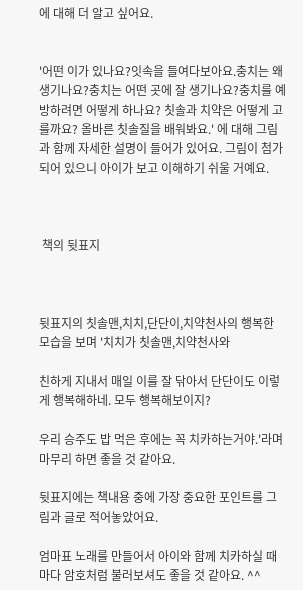에 대해 더 알고 싶어요.


'어떤 이가 있나요?잇속을 들여다보아요.충치는 왜 생기나요?충치는 어떤 곳에 잘 생기나요?충치를 예방하려면 어떻게 하나요? 칫솔과 치약은 어떻게 고를까요? 올바른 칫솔질을 배워봐요.' 에 대해 그림과 함께 자세한 설명이 들어가 있어요. 그림이 첨가되어 있으니 아이가 보고 이해하기 쉬울 거예요.



 책의 뒷표지



뒷표지의 칫솔맨,치치,단단이,치약천사의 행복한 모습을 보며 '치치가 칫솔맨,치약천사와

친하게 지내서 매일 이를 잘 닦아서 단단이도 이렇게 행복해하네. 모두 행복해보이지?

우리 승주도 밥 먹은 후에는 꼭 치카하는거야.'라며 마무리 하면 좋을 것 같아요.

뒷표지에는 책내용 중에 가장 중요한 포인트를 그림과 글로 적어놓았어요.

엄마표 노래를 만들어서 아이와 함께 치카하실 때마다 암호처럼 불러보셔도 좋을 것 같아요. ^^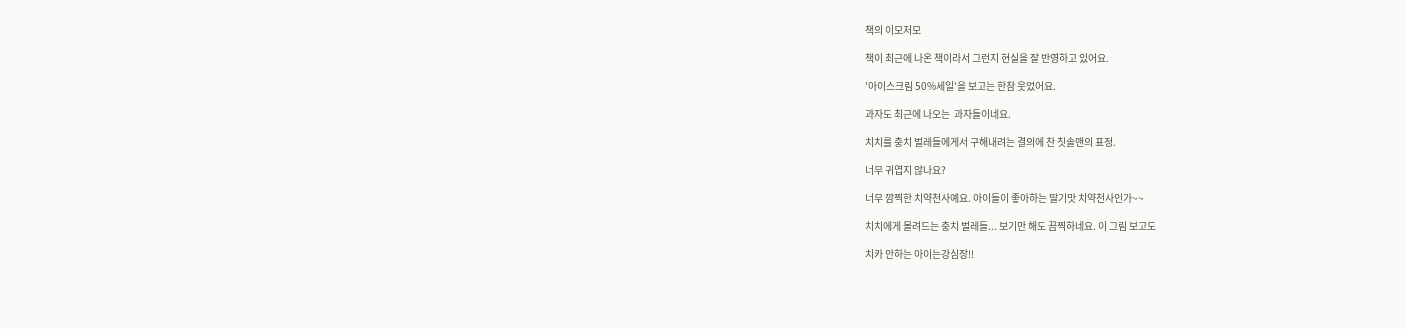책의 이모저모

책이 최근에 나온 책이라서 그런지 현실을 잘 반영하고 있어요.

'아이스크림 50%세일'을 보고는 한참 웃었어요.

과자도 최근에 나오는  과자들이네요.

치치를 충치 벌레들에게서 구해내려는 결의에 찬 칫솔맨의 표정.

너무 귀엽지 않나요?

너무 깜찍한 치약천사예요. 아이들이 좋아하는 딸기맛 치약천사인가~~

치치에게 몰려드는 충치 벌레들... 보기만 해도 끔찍하네요. 이 그림 보고도

치카 안하는 아이는강심장!!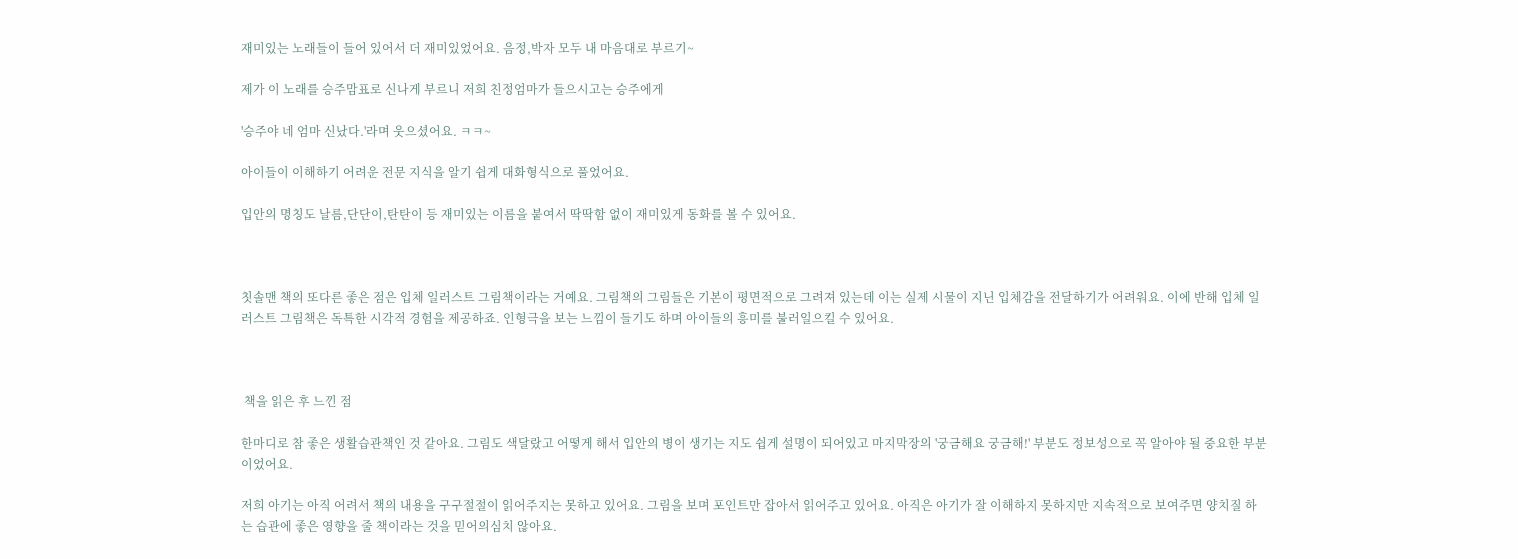재미있는 노래들이 들어 있어서 더 재미있었어요. 음정,박자 모두 내 마음대로 부르기~

제가 이 노래를 승주맘표로 신나게 부르니 저희 친정엄마가 들으시고는 승주에게

'승주야 네 엄마 신났다.'라며 웃으셨어요. ㅋㅋ~

아이들이 이해하기 어려운 전문 지식을 알기 쉽게 대화형식으로 풀었어요.

입안의 명칭도 날름,단단이,탄탄이 등 재미있는 이름을 붙여서 딱딱함 없이 재미있게 동화를 볼 수 있어요.



칫솔맨 책의 또다른 좋은 점은 입체 일러스트 그림책이라는 거예요. 그림책의 그림들은 기본이 평면적으로 그려져 있는데 이는 실제 시물이 지닌 입체감을 전달하기가 어려워요. 이에 반해 입체 일러스트 그림책은 독특한 시각적 경험을 제공하죠. 인형극을 보는 느낌이 들기도 하며 아이들의 흥미를 불러일으킬 수 있어요.



 책을 읽은 후 느낀 점

한마디로 참 좋은 생활습관책인 것 같아요. 그림도 색달랐고 어떻게 해서 입안의 병이 생기는 지도 쉽게 설명이 되어있고 마지막장의 '궁금해요 궁금해!' 부분도 정보성으로 꼭 알아야 될 중요한 부분이었어요.

저희 아기는 아직 어려서 책의 내용을 구구절절이 읽어주지는 못하고 있어요. 그림을 보며 포인트만 잡아서 읽어주고 있어요. 아직은 아기가 잘 이해하지 못하지만 지속적으로 보여주면 양치질 하는 습관에 좋은 영향을 줄 책이라는 것을 믿어의심치 않아요.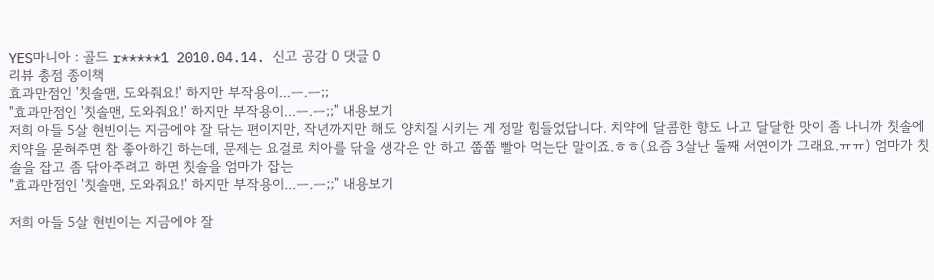YES마니아 : 골드 r*****1 2010.04.14. 신고 공감 0 댓글 0
리뷰 총점 종이책
효과만점인 '칫솔맨, 도와줘요!' 하지만 부작용이...ㅡ.ㅡ;;
"효과만점인 '칫솔맨, 도와줘요!' 하지만 부작용이...ㅡ.ㅡ;;" 내용보기
저희 아들 5살 현빈이는 지금에야 잘 닦는 편이지만, 작년까지만 해도 양치질 시키는 게 정말 힘들었답니다. 치약에 달콤한 향도 나고 달달한 맛이 좀 나니까 칫솔에 치약을 묻혀주면 참 좋아하긴 하는데, 문제는 요걸로 치아를 닦을 생각은 안 하고 쭙쭙 빨아 먹는단 말이죠.ㅎㅎ(요즘 3살난 둘째 서연이가 그래요.ㅠㅠ) 엄마가 칫솔을 잡고 좀 닦아주려고 하면 칫솔을 엄마가 잡는
"효과만점인 '칫솔맨, 도와줘요!' 하지만 부작용이...ㅡ.ㅡ;;" 내용보기

저희 아들 5살 현빈이는 지금에야 잘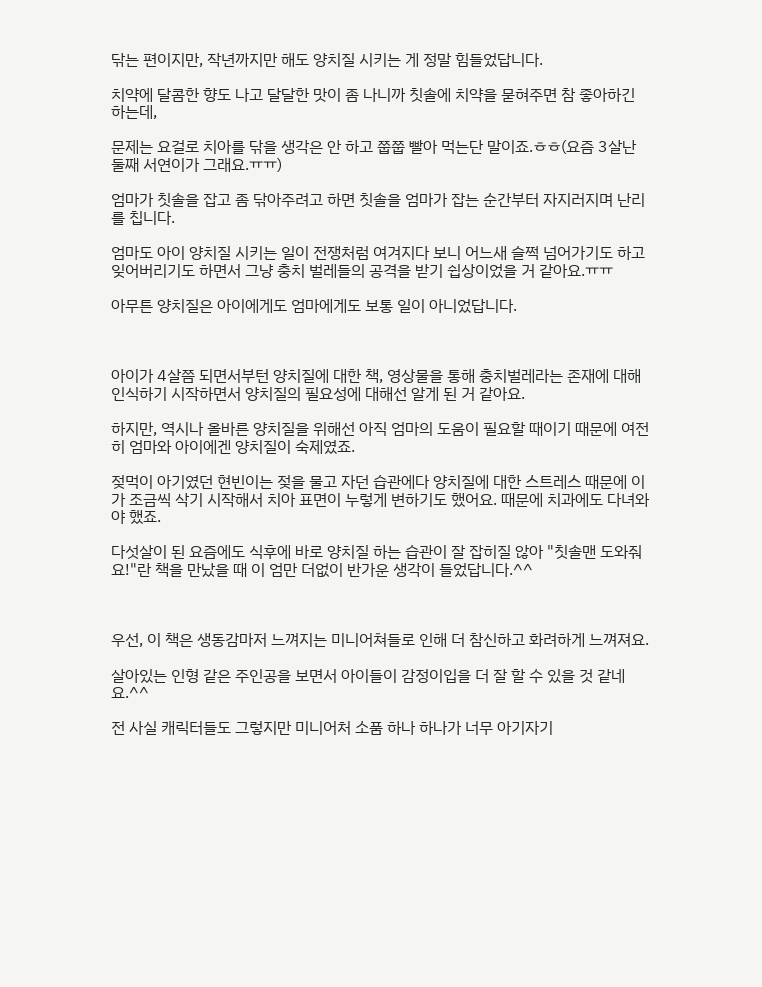닦는 편이지만, 작년까지만 해도 양치질 시키는 게 정말 힘들었답니다.

치약에 달콤한 향도 나고 달달한 맛이 좀 나니까 칫솔에 치약을 묻혀주면 참 좋아하긴 하는데,

문제는 요걸로 치아를 닦을 생각은 안 하고 쭙쭙 빨아 먹는단 말이죠.ㅎㅎ(요즘 3살난 둘째 서연이가 그래요.ㅠㅠ)

엄마가 칫솔을 잡고 좀 닦아주려고 하면 칫솔을 엄마가 잡는 순간부터 자지러지며 난리를 칩니다.

엄마도 아이 양치질 시키는 일이 전쟁처럼 여겨지다 보니 어느새 슬쩍 넘어가기도 하고 잊어버리기도 하면서 그냥 충치 벌레들의 공격을 받기 쉽상이었을 거 같아요.ㅠㅠ

아무튼 양치질은 아이에게도 엄마에게도 보통 일이 아니었답니다.



아이가 4살쯤 되면서부턴 양치질에 대한 책, 영상물을 통해 충치벌레라는 존재에 대해 인식하기 시작하면서 양치질의 필요성에 대해선 알게 된 거 같아요.

하지만, 역시나 올바른 양치질을 위해선 아직 엄마의 도움이 필요할 때이기 때문에 여전히 엄마와 아이에겐 양치질이 숙제였죠.

젖먹이 아기였던 현빈이는 젖을 물고 자던 습관에다 양치질에 대한 스트레스 때문에 이가 조금씩 삭기 시작해서 치아 표면이 누렇게 변하기도 했어요. 때문에 치과에도 다녀와야 했죠.

다섯살이 된 요즘에도 식후에 바로 양치질 하는 습관이 잘 잡히질 않아 "칫솔맨 도와줘요!"란 책을 만났을 때 이 엄만 더없이 반가운 생각이 들었답니다.^^



우선, 이 책은 생동감마저 느껴지는 미니어쳐들로 인해 더 참신하고 화려하게 느껴져요.

살아있는 인형 같은 주인공을 보면서 아이들이 감정이입을 더 잘 할 수 있을 것 같네요.^^

전 사실 캐릭터들도 그렇지만 미니어처 소품 하나 하나가 너무 아기자기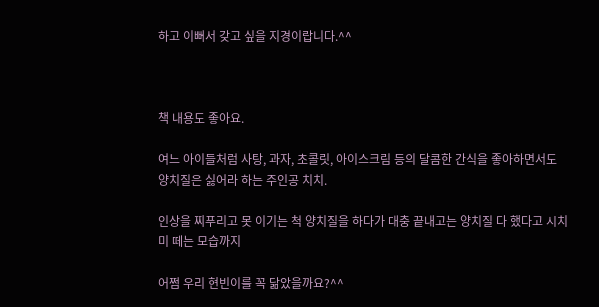하고 이뻐서 갖고 싶을 지경이랍니다.^^



책 내용도 좋아요.

여느 아이들처럼 사탕, 과자, 초콜릿, 아이스크림 등의 달콤한 간식을 좋아하면서도 양치질은 싫어라 하는 주인공 치치.

인상을 찌푸리고 못 이기는 척 양치질을 하다가 대충 끝내고는 양치질 다 했다고 시치미 떼는 모습까지

어쩜 우리 현빈이를 꼭 닮았을까요?^^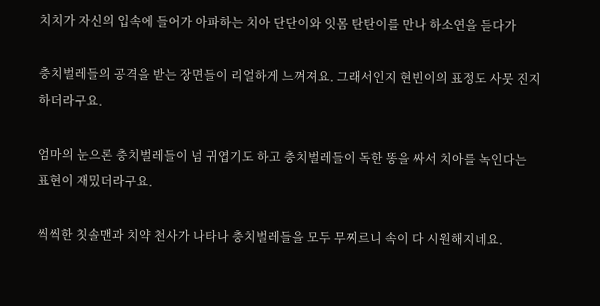치치가 자신의 입속에 들어가 아파하는 치아 단단이와 잇몸 탄탄이를 만나 하소연을 듣다가

충치벌레들의 공격을 받는 장면들이 리얼하게 느껴져요. 그래서인지 현빈이의 표정도 사뭇 진지하더라구요.

엄마의 눈으론 충치벌레들이 넘 귀엽기도 하고 충치벌레들이 독한 똥을 싸서 치아를 녹인다는 표현이 재밌더라구요.

씩씩한 칫솔맨과 치약 천사가 나타나 충치벌레들을 모두 무찌르니 속이 다 시원해지네요.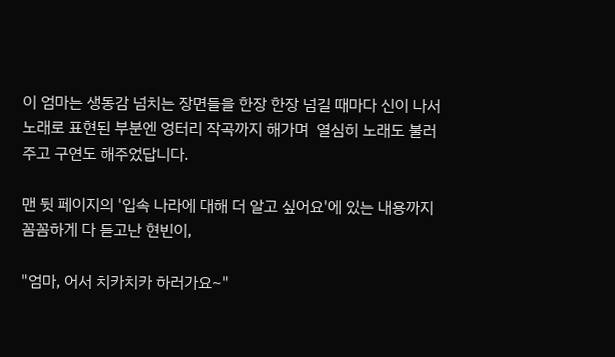이 엄마는 생동감 넘치는 장면들을 한장 한장 넘길 때마다 신이 나서 노래로 표현된 부분엔 엉터리 작곡까지 해가며  열심히 노래도 불러주고 구연도 해주었답니다.

맨 뒷 페이지의 '입속 나라에 대해 더 알고 싶어요'에 있는 내용까지 꼼꼼하게 다 듣고난 현빈이,

"엄마, 어서 치카치카 하러가요~"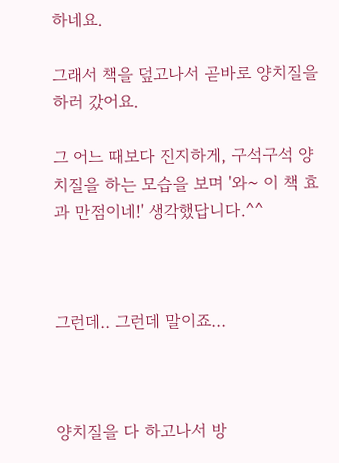하네요.

그래서 책을 덮고나서 곧바로 양치질을 하러 갔어요.

그 어느 때보다 진지하게, 구석구석 양치질을 하는 모습을 보며 '와~ 이 책 효과 만점이네!' 생각했답니다.^^



그런데.. 그런데 말이죠...



양치질을 다 하고나서 방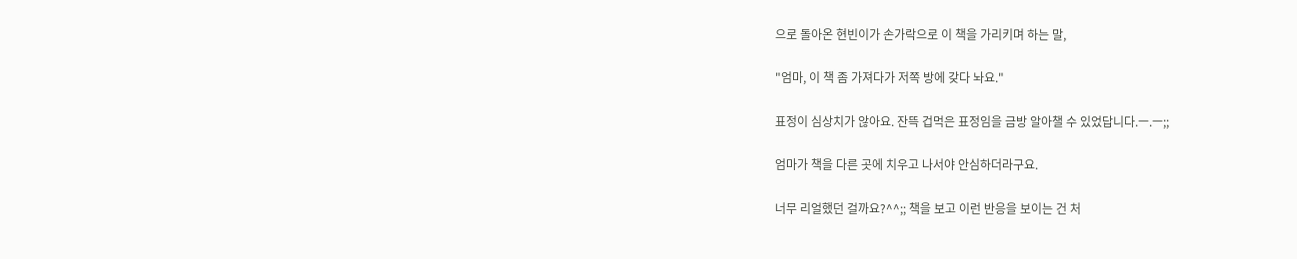으로 돌아온 현빈이가 손가락으로 이 책을 가리키며 하는 말,

"엄마, 이 책 좀 가져다가 저쪽 방에 갖다 놔요."

표정이 심상치가 않아요. 잔뜩 겁먹은 표정임을 금방 알아챌 수 있었답니다.ㅡ.ㅡ;;

엄마가 책을 다른 곳에 치우고 나서야 안심하더라구요.

너무 리얼했던 걸까요?^^;; 책을 보고 이런 반응을 보이는 건 처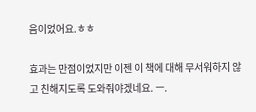음이었어요.ㅎㅎ

효과는 만점이었지만 이젠 이 책에 대해 무서워하지 않고 친해지도록 도와줘야겠네요. ㅡ.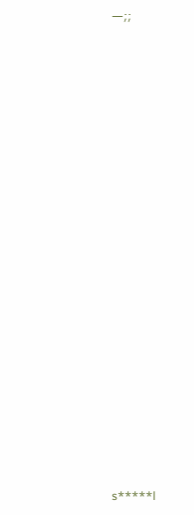ㅡ;;
























s*****l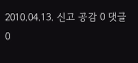2010.04.13. 신고 공감 0 댓글 0